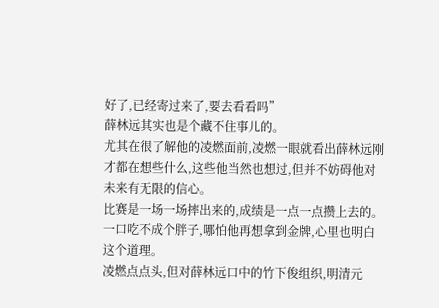好了,已经寄过来了,要去看看吗”
薛林远其实也是个藏不住事儿的。
尤其在很了解他的凌燃面前,凌燃一眼就看出薛林远刚才都在想些什么,这些他当然也想过,但并不妨碍他对未来有无限的信心。
比赛是一场一场摔出来的,成绩是一点一点攒上去的。
一口吃不成个胖子,哪怕他再想拿到金牌,心里也明白这个道理。
凌燃点点头,但对薛林远口中的竹下俊组织,明清元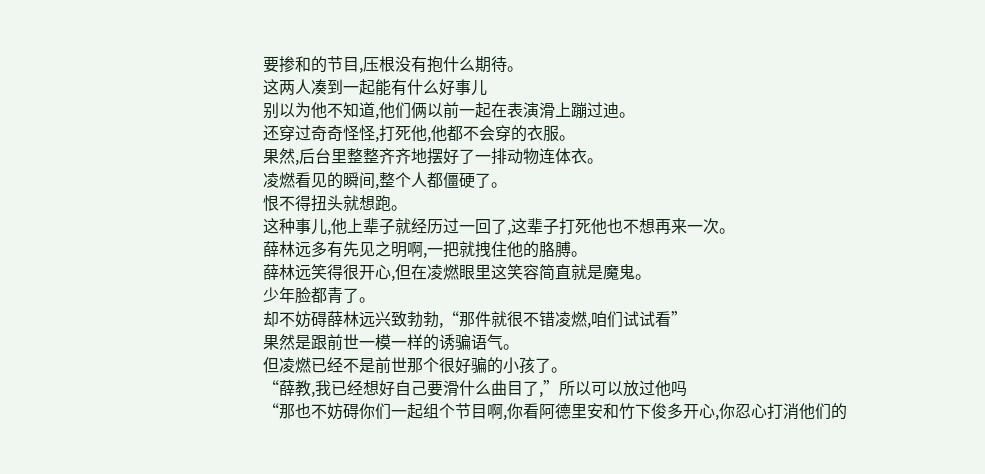要掺和的节目,压根没有抱什么期待。
这两人凑到一起能有什么好事儿
别以为他不知道,他们俩以前一起在表演滑上蹦过迪。
还穿过奇奇怪怪,打死他,他都不会穿的衣服。
果然,后台里整整齐齐地摆好了一排动物连体衣。
凌燃看见的瞬间,整个人都僵硬了。
恨不得扭头就想跑。
这种事儿,他上辈子就经历过一回了,这辈子打死他也不想再来一次。
薛林远多有先见之明啊,一把就拽住他的胳膊。
薛林远笑得很开心,但在凌燃眼里这笑容简直就是魔鬼。
少年脸都青了。
却不妨碍薛林远兴致勃勃,“那件就很不错凌燃,咱们试试看”
果然是跟前世一模一样的诱骗语气。
但凌燃已经不是前世那个很好骗的小孩了。
“薛教,我已经想好自己要滑什么曲目了,”所以可以放过他吗
“那也不妨碍你们一起组个节目啊,你看阿德里安和竹下俊多开心,你忍心打消他们的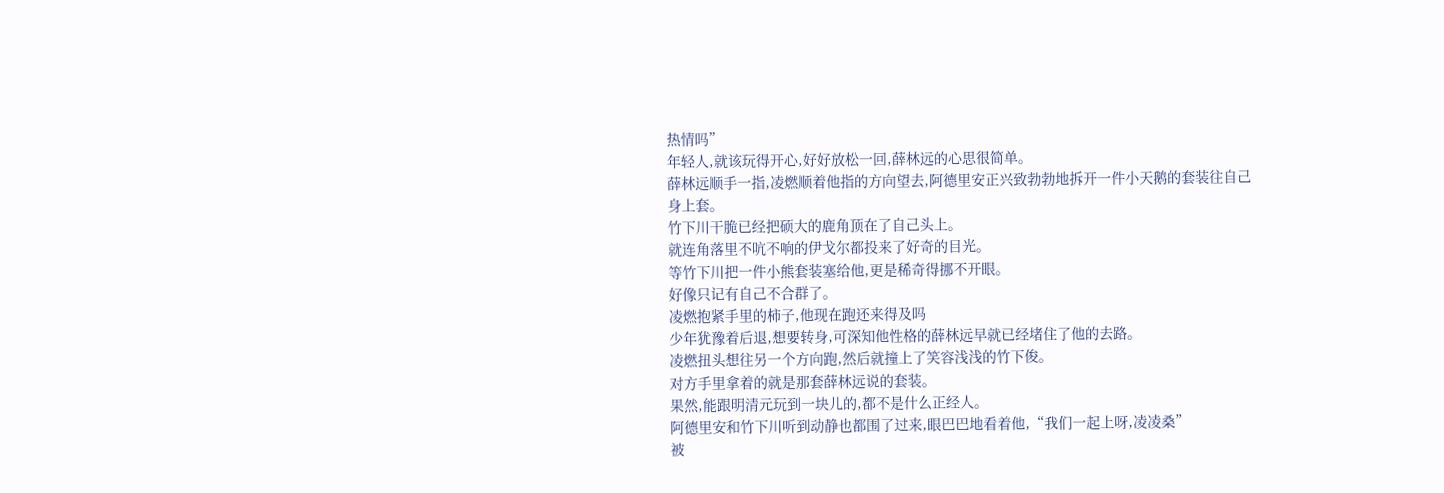热情吗”
年轻人,就该玩得开心,好好放松一回,薛林远的心思很简单。
薛林远顺手一指,凌燃顺着他指的方向望去,阿德里安正兴致勃勃地拆开一件小天鹅的套装往自己身上套。
竹下川干脆已经把硕大的鹿角顶在了自己头上。
就连角落里不吭不响的伊戈尔都投来了好奇的目光。
等竹下川把一件小熊套装塞给他,更是稀奇得挪不开眼。
好像只记有自己不合群了。
凌燃抱紧手里的柿子,他现在跑还来得及吗
少年犹豫着后退,想要转身,可深知他性格的薛林远早就已经堵住了他的去路。
凌燃扭头想往另一个方向跑,然后就撞上了笑容浅浅的竹下俊。
对方手里拿着的就是那套薛林远说的套装。
果然,能跟明清元玩到一块儿的,都不是什么正经人。
阿德里安和竹下川听到动静也都围了过来,眼巴巴地看着他,“我们一起上呀,凌凌桑”
被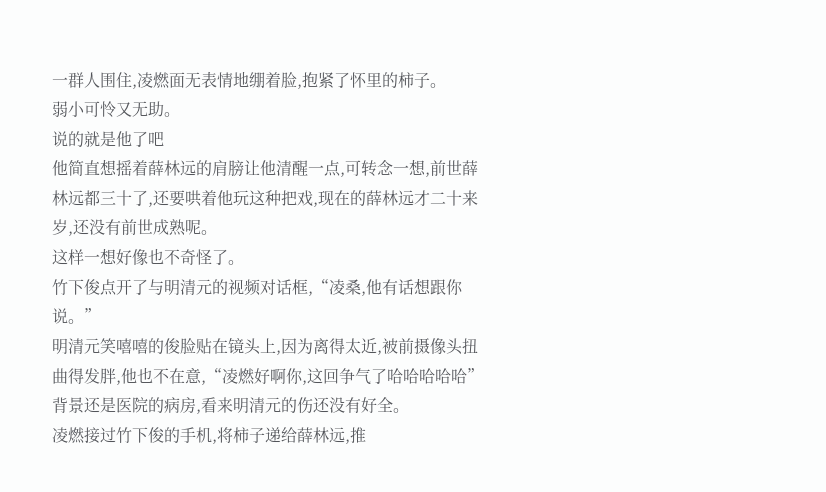一群人围住,凌燃面无表情地绷着脸,抱紧了怀里的柿子。
弱小可怜又无助。
说的就是他了吧
他简直想摇着薛林远的肩膀让他清醒一点,可转念一想,前世薛林远都三十了,还要哄着他玩这种把戏,现在的薛林远才二十来岁,还没有前世成熟呢。
这样一想好像也不奇怪了。
竹下俊点开了与明清元的视频对话框,“凌桑,他有话想跟你说。”
明清元笑嘻嘻的俊脸贴在镜头上,因为离得太近,被前摄像头扭曲得发胖,他也不在意,“凌燃好啊你,这回争气了哈哈哈哈哈”
背景还是医院的病房,看来明清元的伤还没有好全。
凌燃接过竹下俊的手机,将柿子递给薛林远,推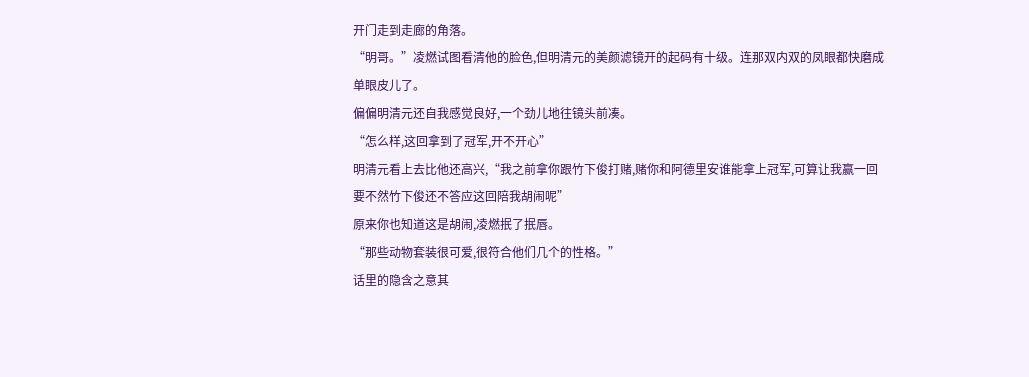开门走到走廊的角落。
“明哥。”凌燃试图看清他的脸色,但明清元的美颜滤镜开的起码有十级。连那双内双的凤眼都快磨成单眼皮儿了。
偏偏明清元还自我感觉良好,一个劲儿地往镜头前凑。
“怎么样,这回拿到了冠军,开不开心”
明清元看上去比他还高兴,“我之前拿你跟竹下俊打赌,赌你和阿德里安谁能拿上冠军,可算让我赢一回要不然竹下俊还不答应这回陪我胡闹呢”
原来你也知道这是胡闹,凌燃抿了抿唇。
“那些动物套装很可爱,很符合他们几个的性格。”
话里的隐含之意其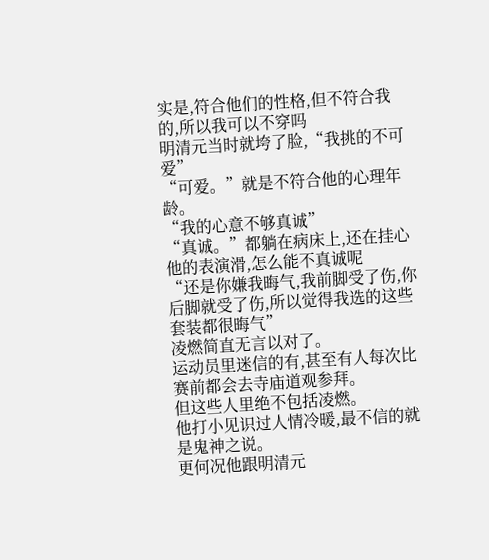实是,符合他们的性格,但不符合我的,所以我可以不穿吗
明清元当时就垮了脸,“我挑的不可爱”
“可爱。”就是不符合他的心理年龄。
“我的心意不够真诚”
“真诚。”都躺在病床上,还在挂心他的表演滑,怎么能不真诚呢
“还是你嫌我晦气,我前脚受了伤,你后脚就受了伤,所以觉得我选的这些套装都很晦气”
凌燃简直无言以对了。
运动员里迷信的有,甚至有人每次比赛前都会去寺庙道观参拜。
但这些人里绝不包括凌燃。
他打小见识过人情冷暖,最不信的就是鬼神之说。
更何况他跟明清元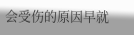会受伤的原因早就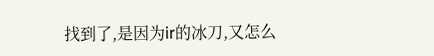找到了,是因为ir的冰刀,又怎么